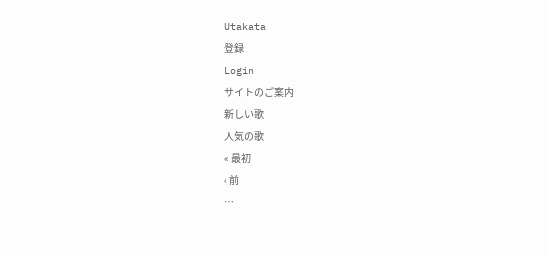Utakata
登録
Login
サイトのご案内
新しい歌
人気の歌
« 最初
‹ 前
…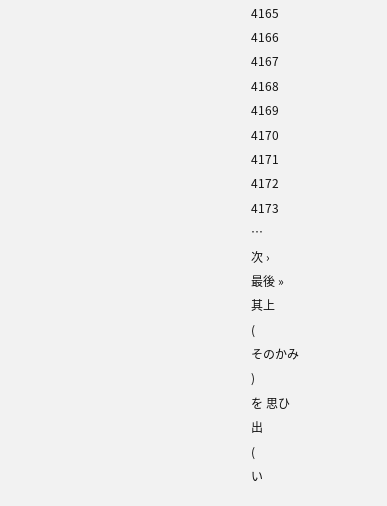4165
4166
4167
4168
4169
4170
4171
4172
4173
…
次 ›
最後 »
其上
(
そのかみ
)
を 思ひ
出
(
い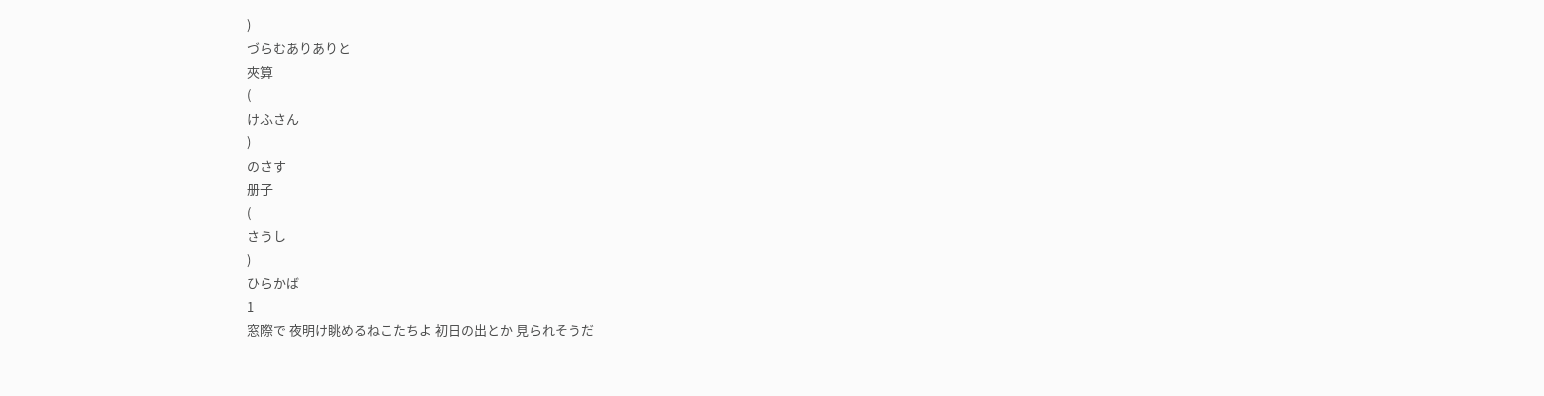)
づらむありありと
夾算
(
けふさん
)
のさす
册子
(
さうし
)
ひらかば
1
窓際で 夜明け眺めるねこたちよ 初日の出とか 見られそうだ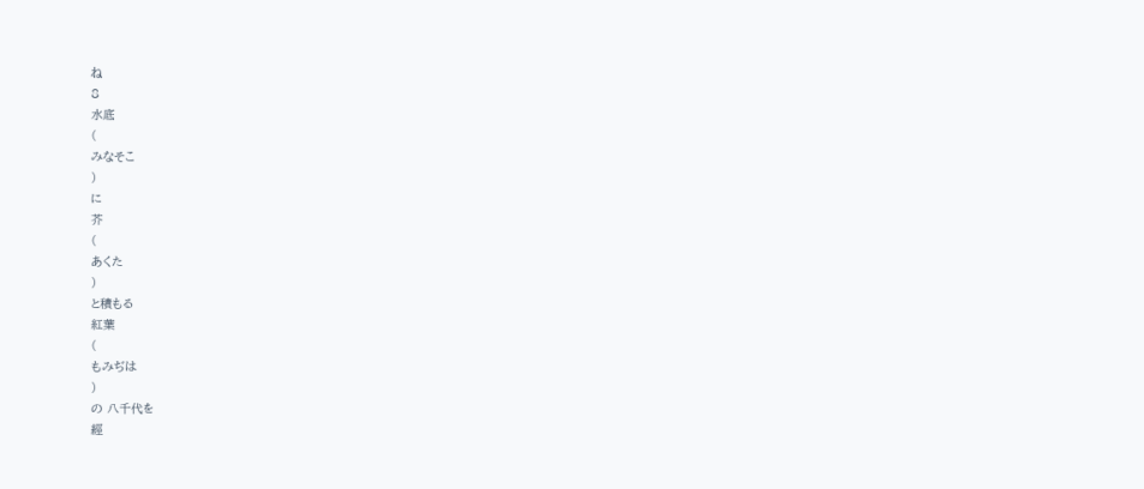ね
8
水底
(
みなそこ
)
に
芥
(
あくた
)
と積もる
紅葉
(
もみぢは
)
の 八千代を
經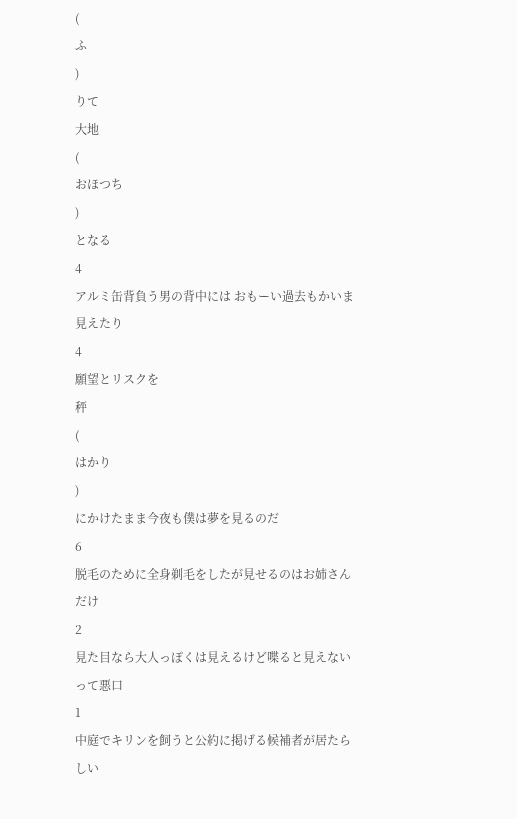(
ふ
)
りて
大地
(
おほつち
)
となる
4
アルミ缶背負う男の背中には おもーい過去もかいま見えたり
4
願望とリスクを
秤
(
はかり
)
にかけたまま今夜も僕は夢を見るのだ
6
脱毛のために全身剃毛をしたが見せるのはお姉さんだけ
2
見た目なら大人っぽくは見えるけど喋ると見えないって悪口
1
中庭でキリンを飼うと公約に掲げる候補者が居たらしい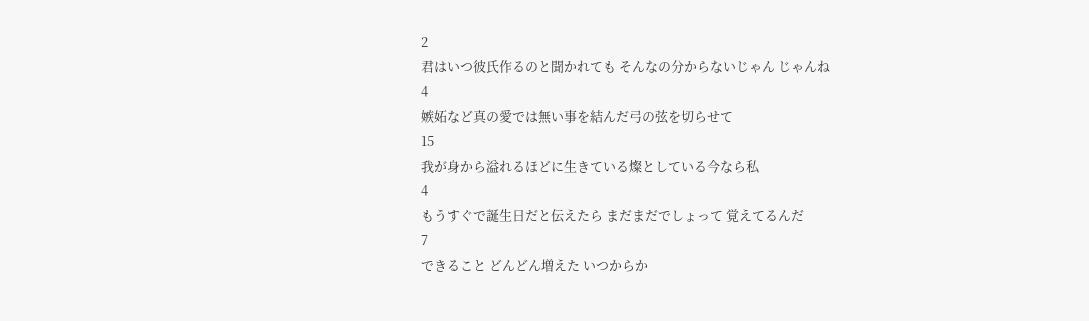2
君はいつ彼氏作るのと聞かれても そんなの分からないじゃん じゃんね
4
嫉妬など真の愛では無い事を結んだ弓の弦を切らせて
15
我が身から溢れるほどに生きている燦としている今なら私
4
もうすぐで誕生日だと伝えたら まだまだでしょって 覚えてるんだ
7
できること どんどん増えた いつからか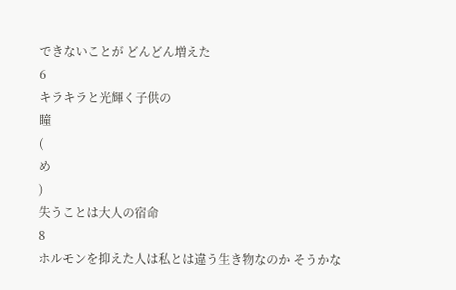できないことが どんどん増えた
6
キラキラと光輝く子供の
瞳
(
め
)
失うことは大人の宿命
8
ホルモンを抑えた人は私とは違う生き物なのか そうかな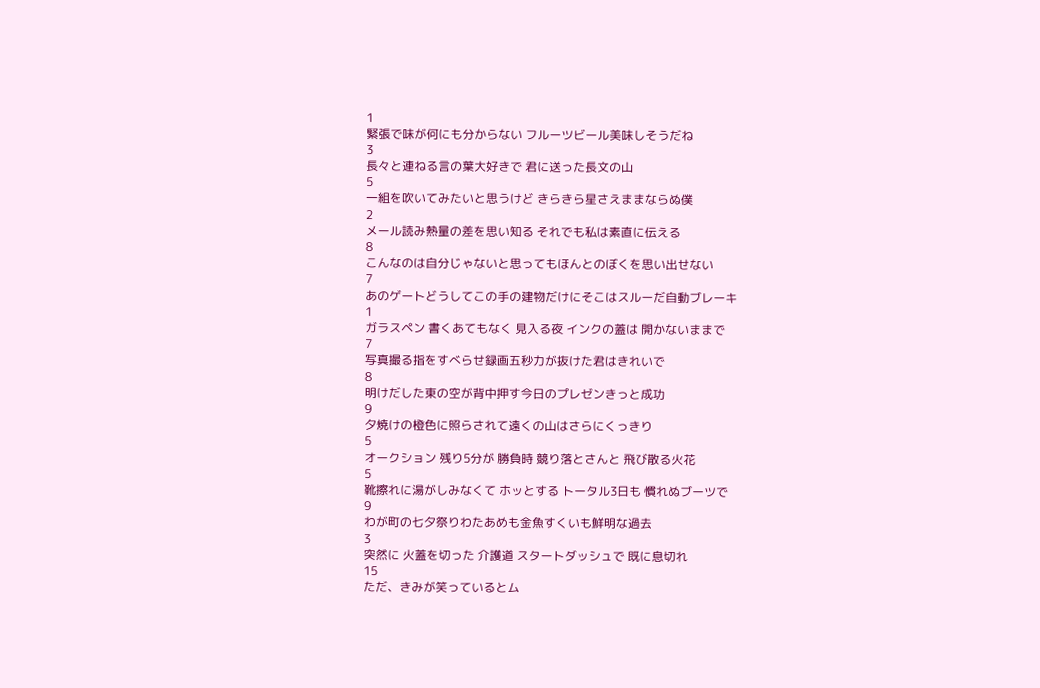1
緊張で味が何にも分からない フルーツビール美味しそうだね
3
長々と連ねる言の葉大好きで 君に送った長文の山
5
一組を吹いてみたいと思うけど きらきら星さえままならぬ僕
2
メール読み熱量の差を思い知る それでも私は素直に伝える
8
こんなのは自分じゃないと思ってもほんとのぼくを思い出せない
7
あのゲートどうしてこの手の建物だけにそこはスルーだ自動ブレーキ
1
ガラスペン 書くあてもなく 見入る夜 インクの蓋は 開かないままで
7
写真撮る指をすべらせ録画五秒力が抜けた君はきれいで
8
明けだした東の空が背中押す今日のプレゼンきっと成功
9
夕焼けの橙色に照らされて遠くの山はさらにくっきり
5
オークション 残り5分が 勝負時 競り落とさんと 飛び散る火花
5
靴擦れに湯がしみなくて ホッとする トータル3日も 慣れぬブーツで
9
わが町の七夕祭りわたあめも金魚すくいも鮮明な過去
3
突然に 火蓋を切った 介護道 スタートダッシュで 既に息切れ
15
ただ、きみが笑っているとム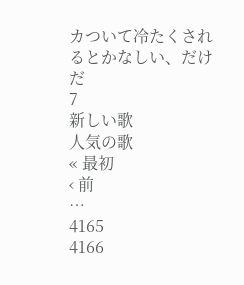カついて冷たくされるとかなしい、だけだ
7
新しい歌
人気の歌
« 最初
‹ 前
…
4165
4166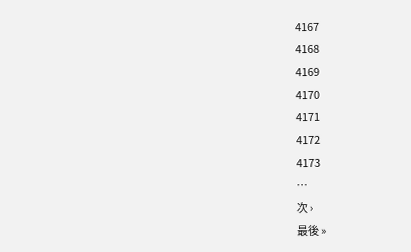4167
4168
4169
4170
4171
4172
4173
…
次 ›
最後 »